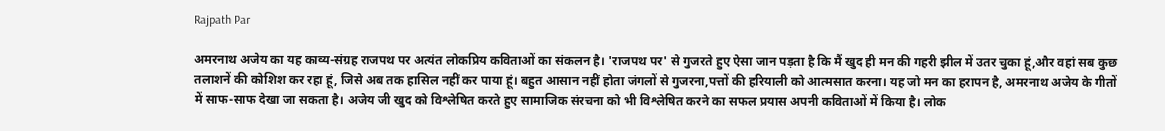Rajpath Par

अमरनाथ अजेय का यह काव्य-संग्रह राजपथ पर अत्यंत लोकप्रिय कविताओं का संकलन है। 'राजपथ पर' से गुजरते हुए ऐसा जान पड़ता है कि मैं खुद ही मन की गहरी झील में उतर चुका हूं,और वहां सब कुछ तलाशनें की कोशिश कर रहा हूं, जिसे अब तक हासिल नहीं कर पाया हूं। बहुत आसान नहीं होता जंगलों से गुजरना,पत्तों की हरियाली को आत्मसात करना। यह जो मन का हरापन है, अमरनाथ अजेय के गीतों में साफ-साफ देखा जा सकता है। अजेय जी खुद को विश्लेषित करते हुए सामाजिक संरचना को भी विश्लेषित करने का सफल प्रयास अपनी कविताओं में किया है। लोक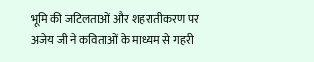भूमि की जटिलताओं और शहरातीकरण पर अजेय जी ने कविताओं के माध्यम से गहरी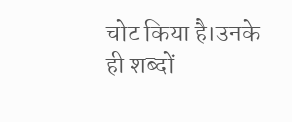चोट किया है।उनके ही शब्दों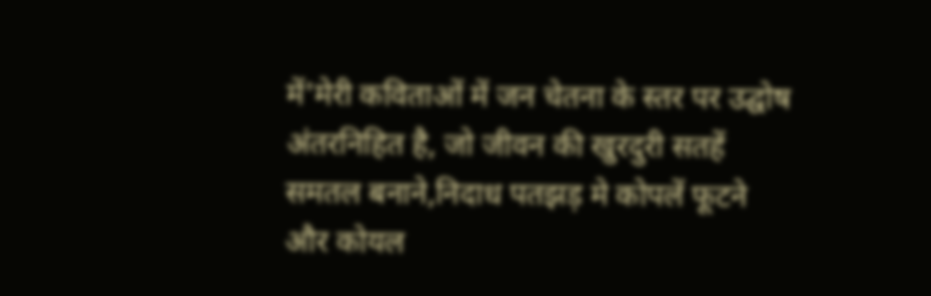में'मेरी कविताओं में जन चेतना के स्तर पर उद्घोष अंतरनिहित है, जो जीवन की खुरदुरी सतहें समतल बनाने,निदाध पतझड़ मे कोपलें फूटने और कोयल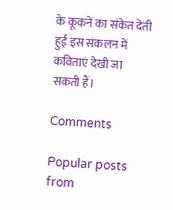के कूकनें का संकेत देती हुई इस संकलन में कविताएं देखी जा सकती हैं।

Comments

Popular posts from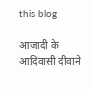this blog

आजादी के आदिवासी दीवाने